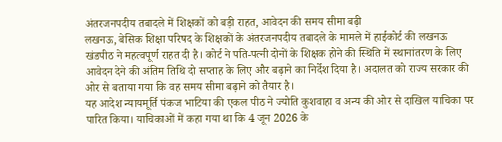अंतरजनपदीय तबादले में शिक्षकों को बड़ी राहत, आवेदन की समय सीमा बढ़ी
लखनऊ, बेसिक शिक्षा परिषद के शिक्षकों के अंतरजनपदीय तबादले के मामले में हाईकोर्ट की लखनऊ खंडपीठ ने महत्वपूर्ण राहत दी है। कोर्ट ने पति‑पत्नी दोनों के शिक्षक होने की स्थिति में स्थानांतरण के लिए आवेदन देने की अंतिम तिथि दो सप्ताह के लिए और बढ़ाने का निर्देश दिया है। अदालत को राज्य सरकार की ओर से बताया गया कि वह समय सीमा बढ़ाने को तैयार है।
यह आदेश न्यायमूर्ति पंकज भाटिया की एकल पीठ ने ज्योति कुशवाहा व अन्य की ओर से दाखिल याचिका पर पारित किया। याचिकाओं में कहा गया था कि 4 जून 2026 के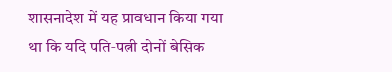शासनादेश में यह प्रावधान किया गया था कि यदि पति‑पत्नी दोनों बेसिक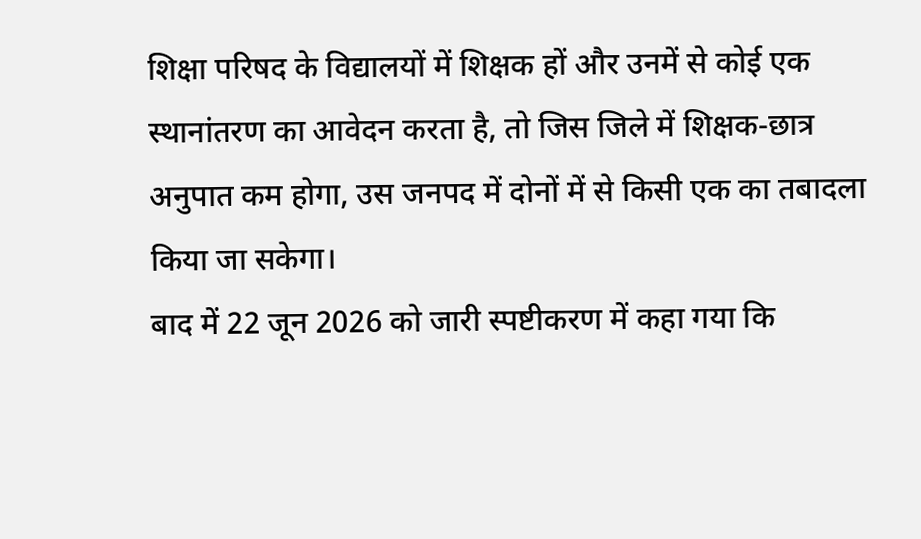शिक्षा परिषद के विद्यालयों में शिक्षक हों और उनमें से कोई एक स्थानांतरण का आवेदन करता है, तो जिस जिले में शिक्षक‑छात्र अनुपात कम होगा, उस जनपद में दोनों में से किसी एक का तबादला किया जा सकेगा।
बाद में 22 जून 2026 को जारी स्पष्टीकरण में कहा गया कि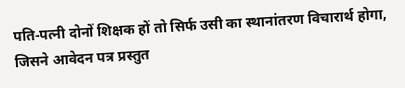पति‑पत्नी दोनों शिक्षक हों तो सिर्फ उसी का स्थानांतरण विचारार्थ होगा, जिसने आवेदन पत्र प्रस्तुत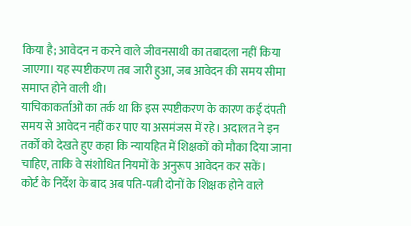किया है; आवेदन न करने वाले जीवनसाथी का तबादला नहीं किया जाएगा। यह स्पष्टीकरण तब जारी हुआ, जब आवेदन की समय सीमा समाप्त होने वाली थी।
याचिकाकर्ताओं का तर्क था कि इस स्पष्टीकरण के कारण कई दंपती समय से आवेदन नहीं कर पाए या असमंजस में रहे। अदालत ने इन तर्कों को देखते हुए कहा कि न्यायहित में शिक्षकों को मौका दिया जाना चाहिए, ताकि वे संशोधित नियमों के अनुरूप आवेदन कर सकें।
कोर्ट के निर्देश के बाद अब पति‑पत्नी दोनों के शिक्षक होने वाले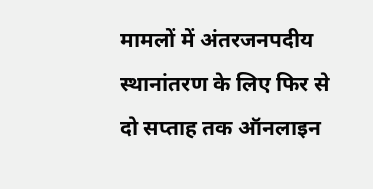मामलों में अंतरजनपदीय स्थानांतरण के लिए फिर से दो सप्ताह तक ऑनलाइन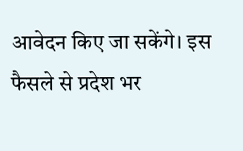आवेदन किए जा सकेंगे। इस फैसले से प्रदेश भर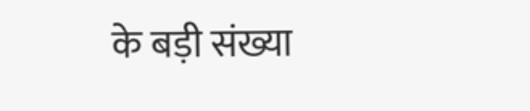के बड़ी संख्या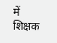में शिक्षक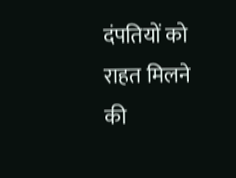दंपतियों को राहत मिलने की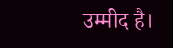उम्मीद है।